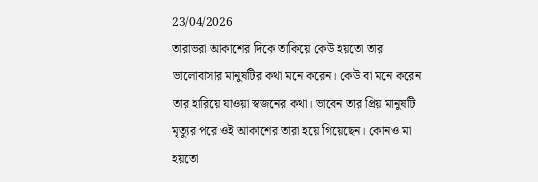23/04/2026
তারাভরা আকাশের দিকে তাকিয়ে কেউ হয়তো তার ভালোবাসার মানুষটির কথা মনে করেন। কেউ বা মনে করেন তার হারিয়ে যাওয়া স্বজনের কথা। ভাবেন তার প্রিয় মানুষটি মৃত্যুর পরে ওই আকাশের তারা হয়ে গিয়েছেন। কোনও মা হয়তো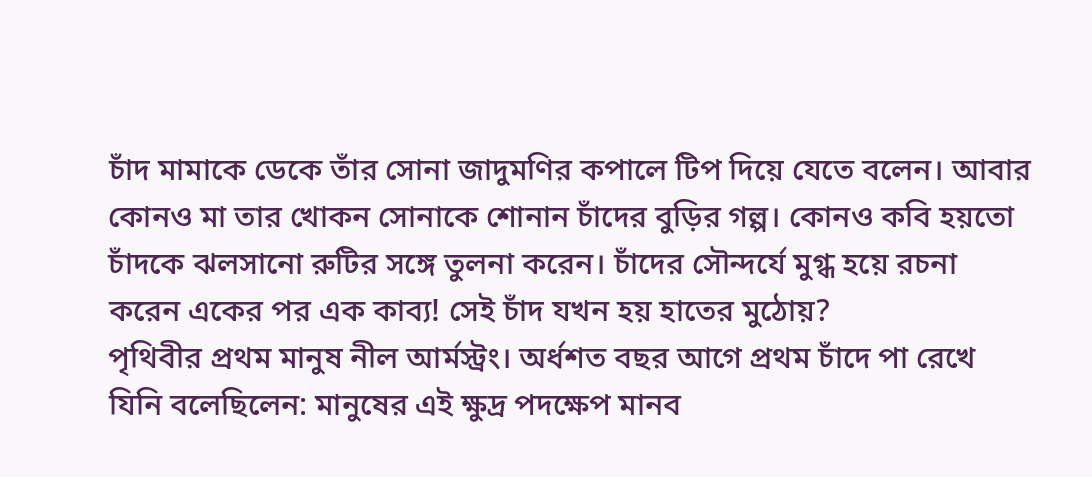চাঁদ মামাকে ডেকে তাঁর সোনা জাদুমণির কপালে টিপ দিয়ে যেতে বলেন। আবার কোনও মা তার খোকন সোনাকে শোনান চাঁদের বুড়ির গল্প। কোনও কবি হয়তো চাঁদকে ঝলসানো রুটির সঙ্গে তুলনা করেন। চাঁদের সৌন্দর্যে মুগ্ধ হয়ে রচনা করেন একের পর এক কাব্য! সেই চাঁদ যখন হয় হাতের মুঠোয়?
পৃথিবীর প্রথম মানুষ নীল আর্মস্ট্রং। অর্ধশত বছর আগে প্রথম চাঁদে পা রেখে যিনি বলেছিলেন: মানুষের এই ক্ষুদ্র পদক্ষেপ মানব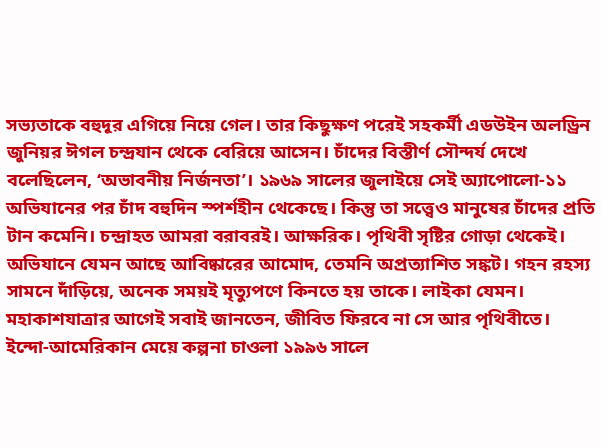সভ্যতাকে বহুদূর এগিয়ে নিয়ে গেল। তার কিছুক্ষণ পরেই সহকর্মী এডউইন অলড্রিন জুনিয়র ঈগল চন্দ্রযান থেকে বেরিয়ে আসেন। চাঁদের বিস্তীর্ণ সৌন্দর্য দেখে বলেছিলেন, ‘অভাবনীয় নির্জনতা’। ১৯৬৯ সালের জুলাইয়ে সেই অ্যাপোলো-১১ অভিযানের পর চাঁদ বহুদিন স্পর্শহীন থেকেছে। কিন্তু তা সত্ত্বেও মানুষের চাঁদের প্রতি টান কমেনি। চন্দ্রাহত আমরা বরাবরই। আক্ষরিক। পৃথিবী সৃষ্টির গোড়া থেকেই।
অভিযানে যেমন আছে আবিষ্কারের আমোদ, তেমনি অপ্রত্যাশিত সঙ্কট। গহন রহস্য সামনে দাঁড়িয়ে, অনেক সময়ই মৃত্যুপণে কিনতে হয় তাকে। লাইকা যেমন। মহাকাশযাত্রার আগেই সবাই জানতেন, জীবিত ফিরবে না সে আর পৃথিবীতে। ইন্দো-আমেরিকান মেয়ে কল্পনা চাওলা ১৯৯৬ সালে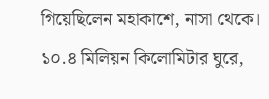গিয়েছিলেন মহাকাশে, নাসা থেকে। ১০.৪ মিলিয়ন কিলোমিটার ঘুরে,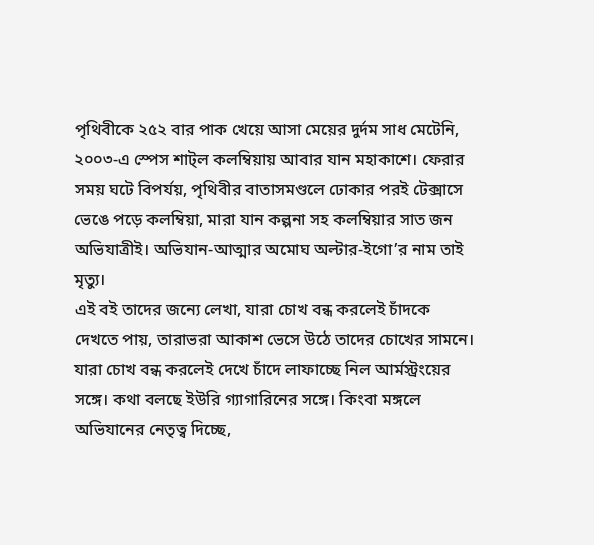পৃথিবীকে ২৫২ বার পাক খেয়ে আসা মেয়ের দুর্দম সাধ মেটেনি, ২০০৩-এ স্পেস শাট্ল কলম্বিয়ায় আবার যান মহাকাশে। ফেরার সময় ঘটে বিপর্যয়, পৃথিবীর বাতাসমণ্ডলে ঢোকার পরই টেক্সাসে ভেঙে পড়ে কলম্বিয়া, মারা যান কল্পনা সহ কলম্বিয়ার সাত জন অভিযাত্রীই। অভিযান-আত্মার অমোঘ অল্টার-ইগো’র নাম তাই মৃত্যু।
এই বই তাদের জন্যে লেখা, যারা চোখ বন্ধ করলেই চাঁদকে দেখতে পায়, তারাভরা আকাশ ভেসে উঠে তাদের চোখের সামনে। যারা চোখ বন্ধ করলেই দেখে চাঁদে লাফাচ্ছে নিল আর্মস্ট্রংয়ের সঙ্গে। কথা বলছে ইউরি গ্যাগারিনের সঙ্গে। কিংবা মঙ্গলে অভিযানের নেতৃত্ব দিচ্ছে,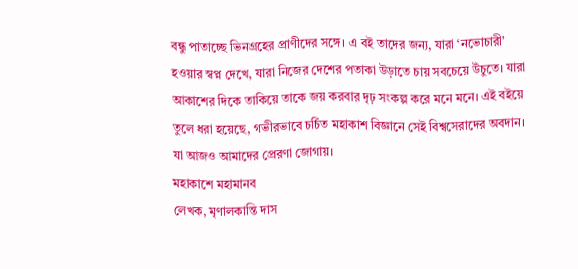বন্ধু পাতাচ্ছে ভিনগ্রহের প্রাণীদের সঙ্গে। এ বই তাদের জন্য, যারা ‘নভোচারী’ হওয়ার স্বপ্ন দেখে, যারা নিজের দেশের পতাকা উড়াতে চায় সবচেয়ে উঁচুতে। যারা আকাশের দিকে তাকিয়ে তাকে জয় করবার দৃঢ় সংকল্প করে মনে মনে। এই বইয়ে তুলে ধরা হয়েছে, গভীরভাবে চর্চিত মহাকাশ বিজ্ঞানে সেই বিশ্বসেরাদের অবদান। যা আজও আমাদের প্রেরণা জোগায়।
মহাকাশে মহামানব
লেখক, মৃণালকান্তি দাস